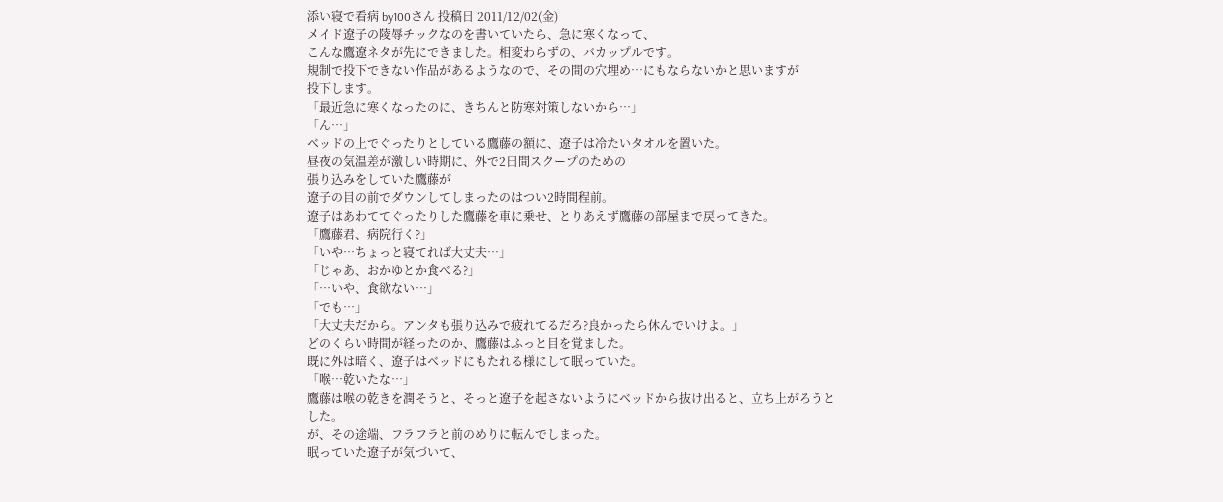添い寝で看病 by100さん 投稿日 2011/12/02(金)
メイド遼子の陵辱チックなのを書いていたら、急に寒くなって、
こんな鷹遼ネタが先にできました。相変わらずの、バカップルです。
規制で投下できない作品があるようなので、その間の穴埋め…にもならないかと思いますが
投下します。
「最近急に寒くなったのに、きちんと防寒対策しないから…」
「ん…」
ベッドの上でぐったりとしている鷹藤の額に、遼子は冷たいタオルを置いた。
昼夜の気温差が激しい時期に、外で2日間スクープのための
張り込みをしていた鷹藤が
遼子の目の前でダウンしてしまったのはつい2時間程前。
遼子はあわててぐったりした鷹藤を車に乗せ、とりあえず鷹藤の部屋まで戻ってきた。
「鷹藤君、病院行く?」
「いや…ちょっと寝てれば大丈夫…」
「じゃあ、おかゆとか食べる?」
「…いや、食欲ない…」
「でも…」
「大丈夫だから。アンタも張り込みで疲れてるだろ?良かったら休んでいけよ。」
どのくらい時間が経ったのか、鷹藤はふっと目を覚ました。
既に外は暗く、遼子はベッドにもたれる様にして眠っていた。
「喉…乾いたな…」
鷹藤は喉の乾きを潤そうと、そっと遼子を起さないようにベッドから抜け出ると、立ち上がろうとした。
が、その途端、フラフラと前のめりに転んでしまった。
眠っていた遼子が気づいて、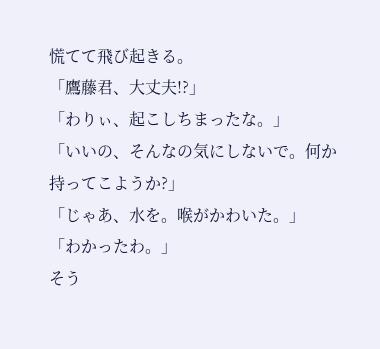慌てて飛び起きる。
「鷹藤君、大丈夫!?」
「わりぃ、起こしちまったな。」
「いいの、そんなの気にしないで。何か持ってこようか?」
「じゃあ、水を。喉がかわいた。」
「わかったわ。」
そう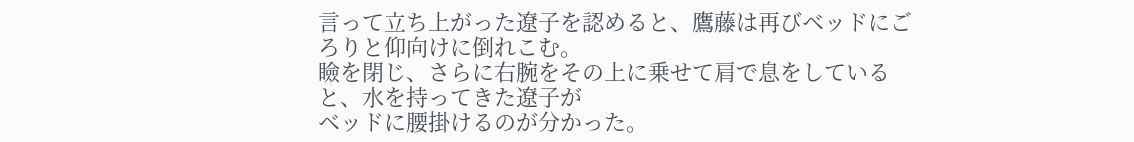言って立ち上がった遼子を認めると、鷹藤は再びベッドにごろりと仰向けに倒れこむ。
瞼を閉じ、さらに右腕をその上に乗せて肩で息をしていると、水を持ってきた遼子が
ベッドに腰掛けるのが分かった。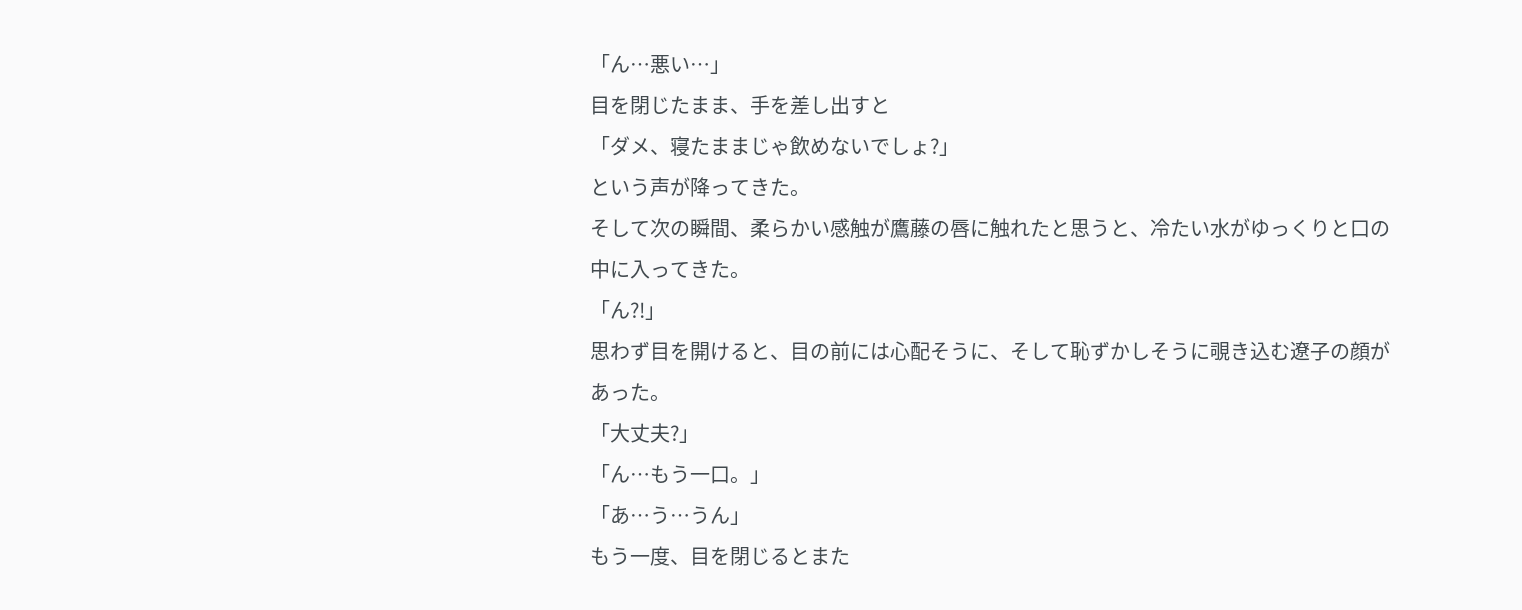「ん…悪い…」
目を閉じたまま、手を差し出すと
「ダメ、寝たままじゃ飲めないでしょ?」
という声が降ってきた。
そして次の瞬間、柔らかい感触が鷹藤の唇に触れたと思うと、冷たい水がゆっくりと口の中に入ってきた。
「ん?!」
思わず目を開けると、目の前には心配そうに、そして恥ずかしそうに覗き込む遼子の顔があった。
「大丈夫?」
「ん…もう一口。」
「あ…う…うん」
もう一度、目を閉じるとまた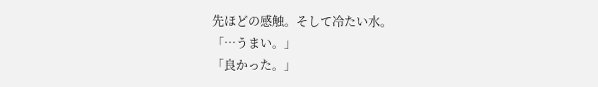先ほどの感触。そして冷たい水。
「…うまい。」
「良かった。」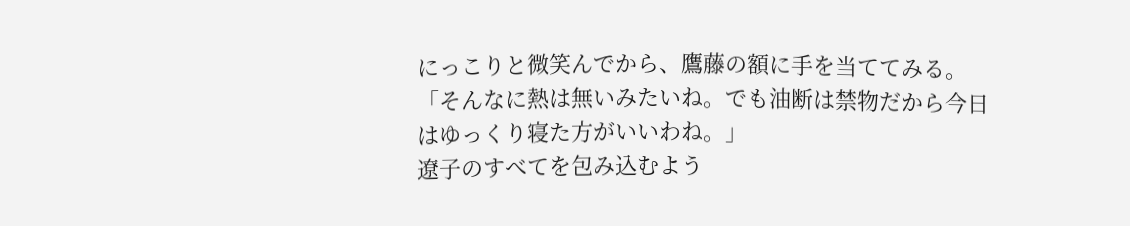にっこりと微笑んでから、鷹藤の額に手を当ててみる。
「そんなに熱は無いみたいね。でも油断は禁物だから今日はゆっくり寝た方がいいわね。」
遼子のすべてを包み込むよう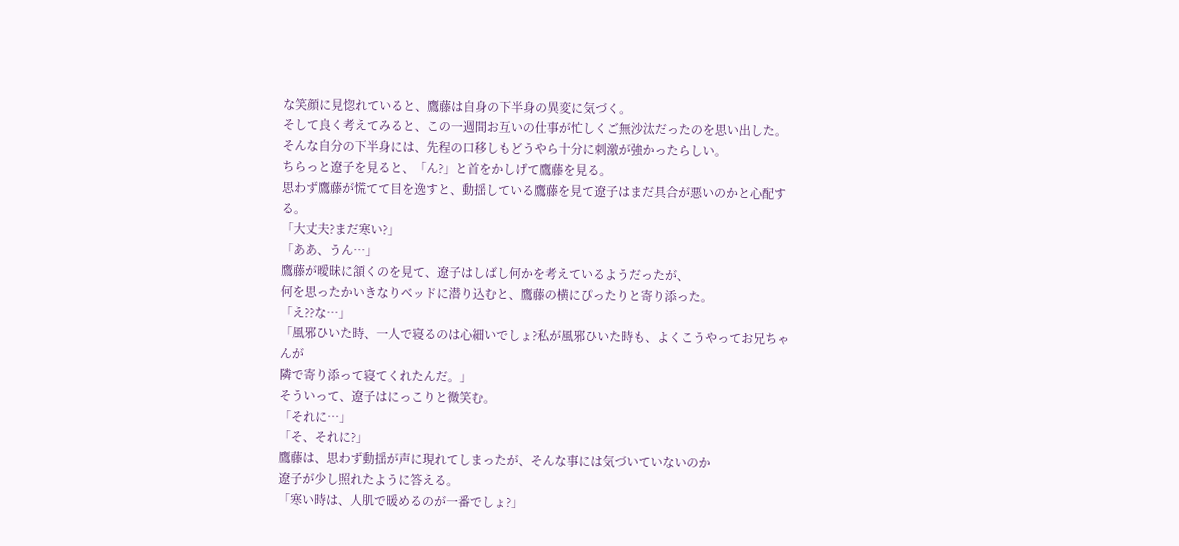な笑顔に見惚れていると、鷹藤は自身の下半身の異変に気づく。
そして良く考えてみると、この一週間お互いの仕事が忙しくご無沙汰だったのを思い出した。
そんな自分の下半身には、先程の口移しもどうやら十分に刺激が強かったらしい。
ちらっと遼子を見ると、「ん?」と首をかしげて鷹藤を見る。
思わず鷹藤が慌てて目を逸すと、動揺している鷹藤を見て遼子はまだ具合が悪いのかと心配する。
「大丈夫?まだ寒い?」
「ああ、うん…」
鷹藤が曖昧に頷くのを見て、遼子はしばし何かを考えているようだったが、
何を思ったかいきなりベッドに潜り込むと、鷹藤の横にぴったりと寄り添った。
「え??な…」
「風邪ひいた時、一人で寝るのは心細いでしょ?私が風邪ひいた時も、よくこうやってお兄ちゃんが
隣で寄り添って寝てくれたんだ。」
そういって、遼子はにっこりと微笑む。
「それに…」
「そ、それに?」
鷹藤は、思わず動揺が声に現れてしまったが、そんな事には気づいていないのか
遼子が少し照れたように答える。
「寒い時は、人肌で暖めるのが一番でしょ?」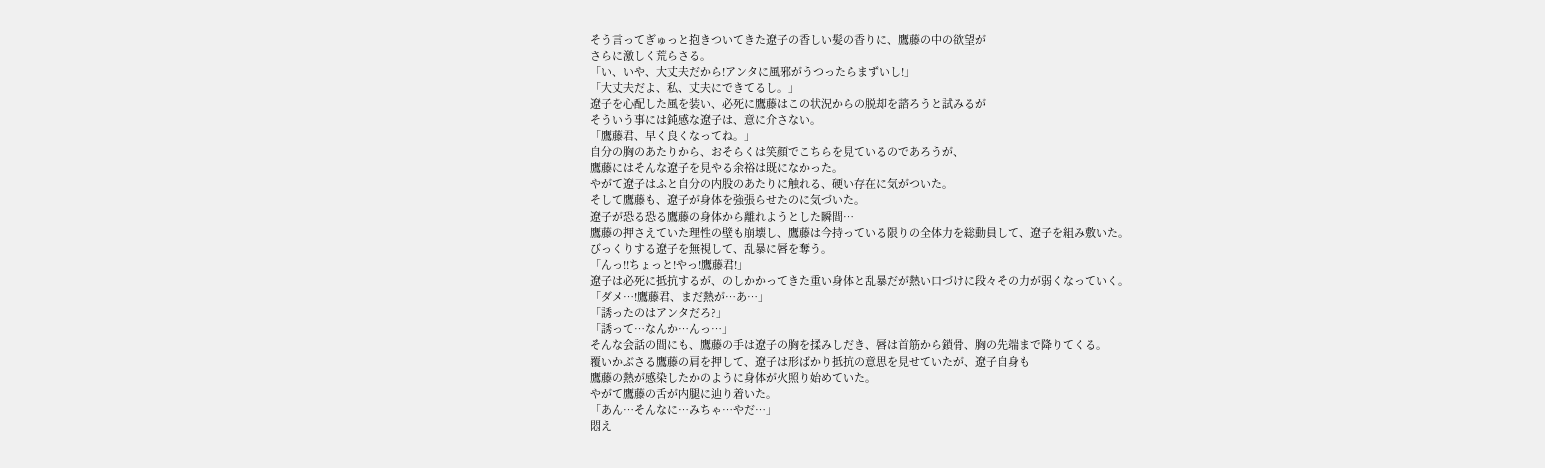そう言ってぎゅっと抱きついてきた遼子の香しい髪の香りに、鷹藤の中の欲望が
さらに激しく荒らさる。
「い、いや、大丈夫だから!アンタに風邪がうつったらまずいし!」
「大丈夫だよ、私、丈夫にできてるし。」
遼子を心配した風を装い、必死に鷹藤はこの状況からの脱却を諮ろうと試みるが
そういう事には鈍感な遼子は、意に介さない。
「鷹藤君、早く良くなってね。」
自分の胸のあたりから、おそらくは笑顔でこちらを見ているのであろうが、
鷹藤にはそんな遼子を見やる余裕は既になかった。
やがて遼子はふと自分の内股のあたりに触れる、硬い存在に気がついた。
そして鷹藤も、遼子が身体を強張らせたのに気づいた。
遼子が恐る恐る鷹藤の身体から離れようとした瞬間…
鷹藤の押さえていた理性の壁も崩壊し、鷹藤は今持っている限りの全体力を総動員して、遼子を組み敷いた。
びっくりする遼子を無視して、乱暴に唇を奪う。
「んっ!!ちょっと!やっ!鷹藤君!」
遼子は必死に抵抗するが、のしかかってきた重い身体と乱暴だが熱い口づけに段々その力が弱くなっていく。
「ダメ…!鷹藤君、まだ熱が…あ…」
「誘ったのはアンタだろ?」
「誘って…なんか…んっ…」
そんな会話の間にも、鷹藤の手は遼子の胸を揉みしだき、唇は首筋から鎖骨、胸の先端まで降りてくる。
覆いかぶさる鷹藤の肩を押して、遼子は形ばかり抵抗の意思を見せていたが、遼子自身も
鷹藤の熱が感染したかのように身体が火照り始めていた。
やがて鷹藤の舌が内腿に辿り着いた。
「あん…そんなに…みちゃ…やだ…」
悶え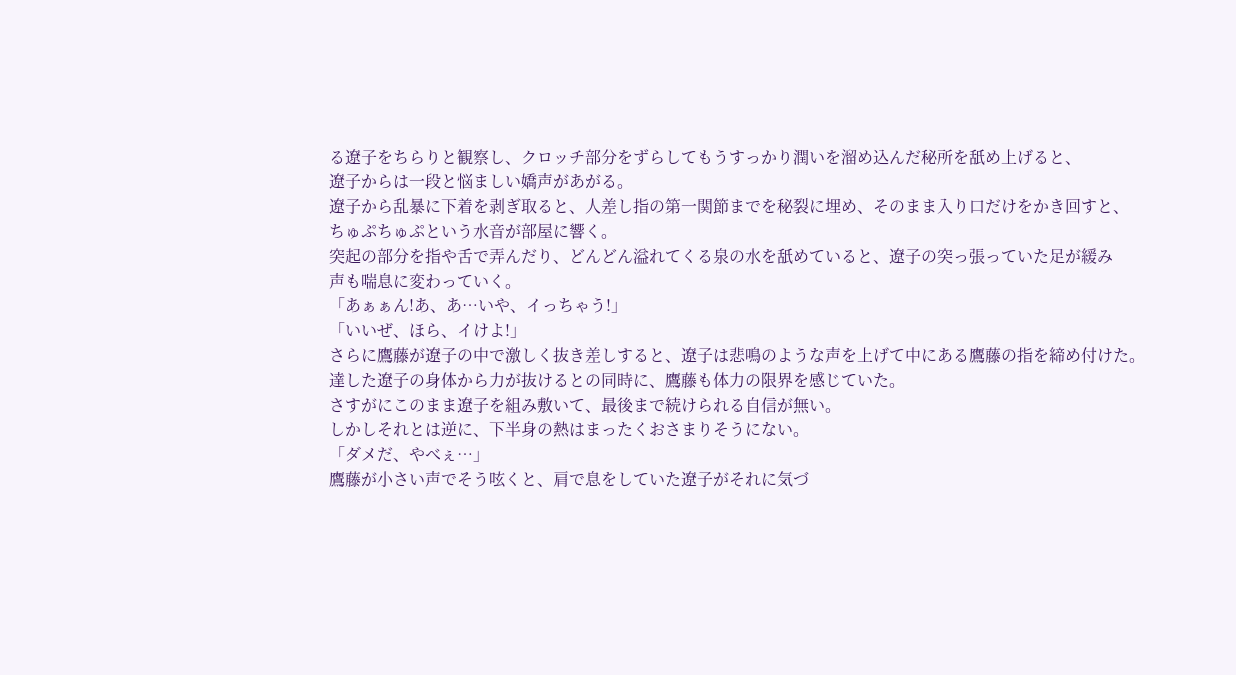る遼子をちらりと観察し、クロッチ部分をずらしてもうすっかり潤いを溜め込んだ秘所を舐め上げると、
遼子からは一段と悩ましい嬌声があがる。
遼子から乱暴に下着を剥ぎ取ると、人差し指の第一関節までを秘裂に埋め、そのまま入り口だけをかき回すと、
ちゅぷちゅぷという水音が部屋に響く。
突起の部分を指や舌で弄んだり、どんどん溢れてくる泉の水を舐めていると、遼子の突っ張っていた足が緩み
声も喘息に変わっていく。
「あぁぁん!あ、あ…いや、イっちゃう!」
「いいぜ、ほら、イけよ!」
さらに鷹藤が遼子の中で激しく抜き差しすると、遼子は悲鳴のような声を上げて中にある鷹藤の指を締め付けた。
達した遼子の身体から力が抜けるとの同時に、鷹藤も体力の限界を感じていた。
さすがにこのまま遼子を組み敷いて、最後まで続けられる自信が無い。
しかしそれとは逆に、下半身の熱はまったくおさまりそうにない。
「ダメだ、やべぇ…」
鷹藤が小さい声でそう呟くと、肩で息をしていた遼子がそれに気づ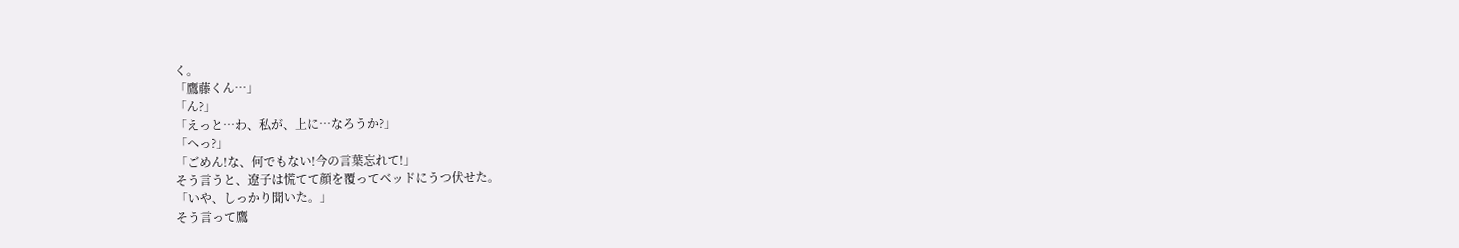く。
「鷹藤くん…」
「ん?」
「えっと…わ、私が、上に…なろうか?」
「へっ?」
「ごめん!な、何でもない!今の言葉忘れて!」
そう言うと、遼子は慌てて顔を覆ってベッドにうつ伏せた。
「いや、しっかり聞いた。」
そう言って鷹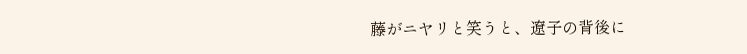藤がニヤリと笑うと、遼子の背後に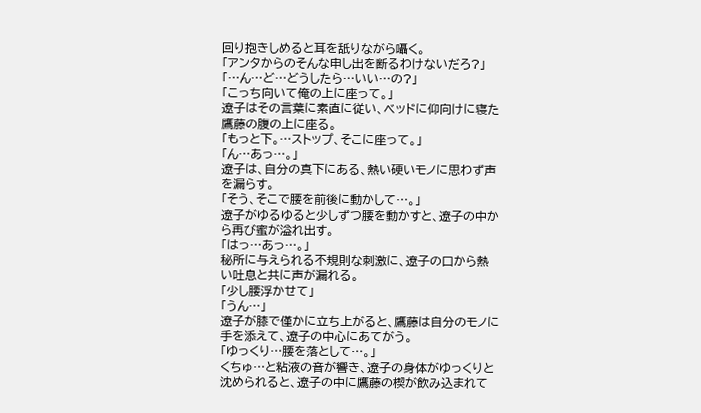回り抱きしめると耳を舐りながら囁く。
「アンタからのそんな申し出を断るわけないだろ?」
「…ん…ど…どうしたら…いい…の?」
「こっち向いて俺の上に座って。」
遼子はその言葉に素直に従い、ベッドに仰向けに寝た鷹藤の腹の上に座る。
「もっと下。…ストップ、そこに座って。」
「ん…あっ…。」
遼子は、自分の真下にある、熱い硬いモノに思わず声を漏らす。
「そう、そこで腰を前後に動かして…。」
遼子がゆるゆると少しずつ腰を動かすと、遼子の中から再び蜜が溢れ出す。
「はっ…あっ…。」
秘所に与えられる不規則な刺激に、遼子の口から熱い吐息と共に声が漏れる。
「少し腰浮かせて」
「うん…」
遼子が膝で僅かに立ち上がると、鷹藤は自分のモノに手を添えて、遼子の中心にあてがう。
「ゆっくり…腰を落として…。」
くちゅ…と粘液の音が響き、遼子の身体がゆっくりと沈められると、遼子の中に鷹藤の楔が飲み込まれて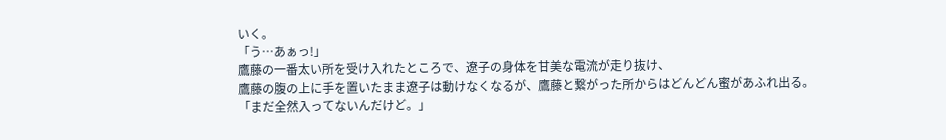いく。
「う…あぁっ!」
鷹藤の一番太い所を受け入れたところで、遼子の身体を甘美な電流が走り抜け、
鷹藤の腹の上に手を置いたまま遼子は動けなくなるが、鷹藤と繋がった所からはどんどん蜜があふれ出る。
「まだ全然入ってないんだけど。」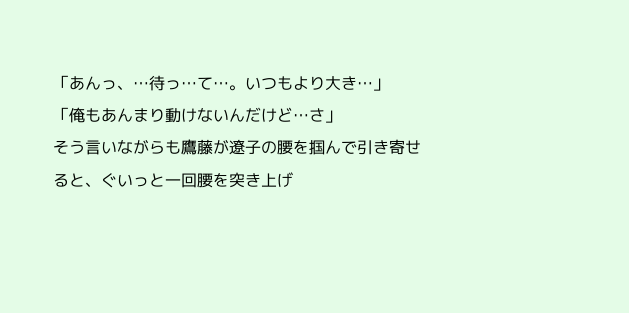「あんっ、…待っ…て…。いつもより大き…」
「俺もあんまり動けないんだけど…さ」
そう言いながらも鷹藤が遼子の腰を掴んで引き寄せると、ぐいっと一回腰を突き上げ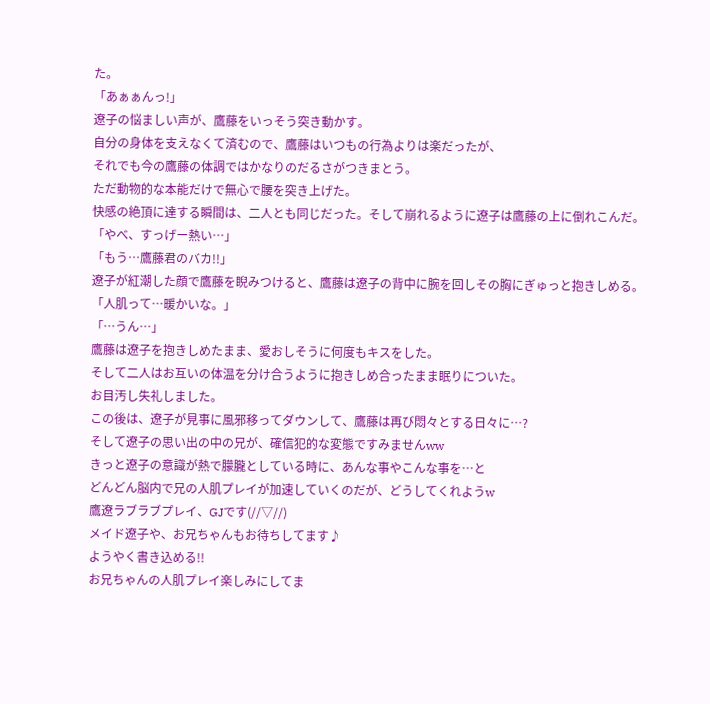た。
「あぁぁんっ!」
遼子の悩ましい声が、鷹藤をいっそう突き動かす。
自分の身体を支えなくて済むので、鷹藤はいつもの行為よりは楽だったが、
それでも今の鷹藤の体調ではかなりのだるさがつきまとう。
ただ動物的な本能だけで無心で腰を突き上げた。
快感の絶頂に達する瞬間は、二人とも同じだった。そして崩れるように遼子は鷹藤の上に倒れこんだ。
「やべ、すっげー熱い…」
「もう…鷹藤君のバカ!!」
遼子が紅潮した顔で鷹藤を睨みつけると、鷹藤は遼子の背中に腕を回しその胸にぎゅっと抱きしめる。
「人肌って…暖かいな。」
「…うん…」
鷹藤は遼子を抱きしめたまま、愛おしそうに何度もキスをした。
そして二人はお互いの体温を分け合うように抱きしめ合ったまま眠りについた。
お目汚し失礼しました。
この後は、遼子が見事に風邪移ってダウンして、鷹藤は再び悶々とする日々に…?
そして遼子の思い出の中の兄が、確信犯的な変態ですみませんww
きっと遼子の意識が熱で朦朧としている時に、あんな事やこんな事を…と
どんどん脳内で兄の人肌プレイが加速していくのだが、どうしてくれようw
鷹遼ラブラブプレイ、GJです(//▽//)
メイド遼子や、お兄ちゃんもお待ちしてます♪
ようやく書き込める!!
お兄ちゃんの人肌プレイ楽しみにしてま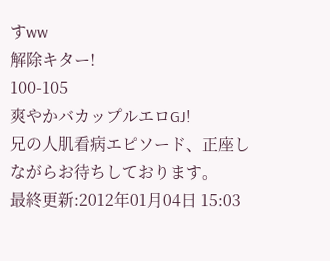すww
解除キター!
100-105
爽やかバカップルエロGJ!
兄の人肌看病エピソード、正座しながらお待ちしております。
最終更新:2012年01月04日 15:03